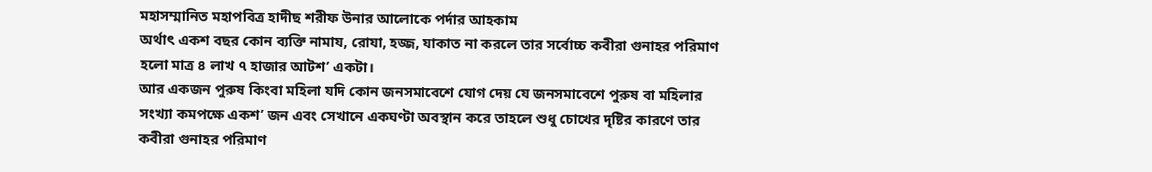মহাসম্মানিত মহাপবিত্র হাদীছ শরীফ উনার আলোকে পর্দার আহকাম
অর্থাৎ একশ বছর কোন ব্যক্তি নামায, রোযা, হজ্জ, যাকাত না করলে তার সর্বোচ্চ কবীরা গুনাহর পরিমাণ হলো মাত্র ৪ লাখ ৭ হাজার আটশ’ একটা।
আর একজন পুরুষ কিংবা মহিলা যদি কোন জনসমাবেশে যোগ দেয় যে জনসমাবেশে পুরুষ বা মহিলার সংখ্যা কমপক্ষে একশ’ জন এবং সেখানে একঘণ্টা অবস্থান করে তাহলে শুধু চোখের দৃষ্টির কারণে তার কবীরা গুনাহর পরিমাণ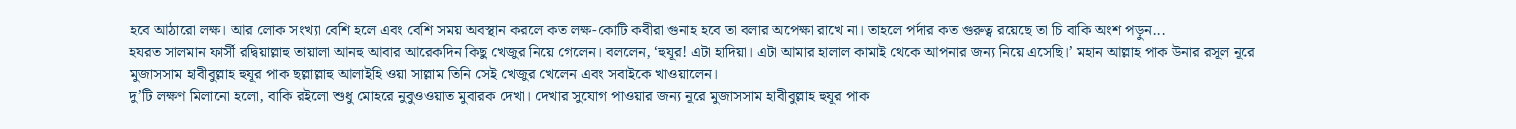হবে আঠারো লক্ষ। আর লোক সংখ্যা বেশি হলে এবং বেশি সময় অবস্থান করলে কত লক্ষ-কোটি কবীরা গুনাহ হবে তা বলার অপেক্ষা রাখে না। তাহলে পর্দার কত গুরুত্ব রয়েছে তা চি বাকি অংশ পড়ুন...
হযরত সালমান ফার্সী রদ্বিয়াল্লাহু তায়ালা আনহু আবার আরেকদিন কিছু খেজুর নিয়ে গেলেন। বললেন, ‘হুযূর! এটা হাদিয়া। এটা আমার হালাল কামাই থেকে আপনার জন্য নিয়ে এসেছি।’ মহান আল্লাহ পাক উনার রসূল নূরে মুজাসসাম হাবীবুল্লাহ হুযূর পাক ছল্লাল্লাহু আলাইহি ওয়া সাল্লাম তিনি সেই খেজুর খেলেন এবং সবাইকে খাওয়ালেন।
দু’টি লক্ষণ মিলানো হলো, বাকি রইলো শুধু মোহরে নুবুওওয়াত মুবারক দেখা। দেখার সুযোগ পাওয়ার জন্য নূরে মুজাসসাম হাবীবুল্লাহ হুযূর পাক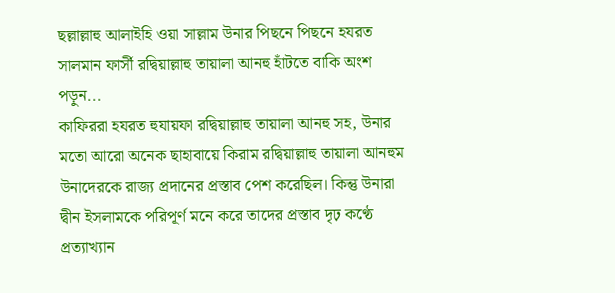ছল্লাল্লাহু আলাইহি ওয়া সাল্লাম উনার পিছনে পিছনে হযরত সালমান ফার্সী রদ্বিয়াল্লাহু তায়ালা আনহু হাঁটতে বাকি অংশ পড়ুন...
কাফিররা হযরত হুযায়ফা রদ্বিয়াল্লাহু তায়ালা আনহু সহ, উনার মতো আরো অনেক ছাহাবায়ে কিরাম রদ্বিয়াল্লাহু তায়ালা আনহুম উনাদেরকে রাজ্য প্রদানের প্রস্তাব পেশ করেছিল। কিন্তু উনারা দ্বীন ইসলামকে পরিপূর্ণ মনে করে তাদের প্রস্তাব দৃঢ় কণ্ঠে প্রত্যাখ্যান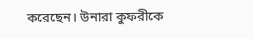করেছেন। উনারা কুফরীকে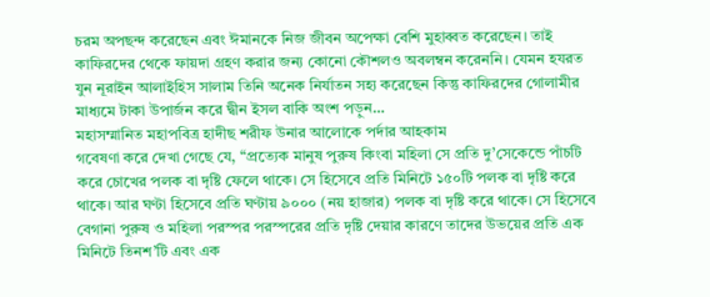চরম অপছন্দ করেছেন এবং ঈমানকে নিজ জীবন অপেক্ষা বেশি মুহাব্বত করেছেন। তাই কাফিরদের থেকে ফায়দা গ্রহণ করার জন্য কোনো কৌশলও অবলম্বন করেননি। যেমন হযরত যুন নূরাইন আলাইহিস সালাম তিনি অনেক নির্যাতন সহ্য করেছেন কিন্তু কাফিরদের গোলামীর মাধ্যমে টাকা উপার্জন করে দ্বীন ইসল বাকি অংশ পড়ুন...
মহাসম্মানিত মহাপবিত্র হাদীছ শরীফ উনার আলোকে পর্দার আহকাম
গবেষণা করে দেখা গেছে যে, “প্রত্যেক মানুষ পুরুষ কিংবা মহিলা সে প্রতি দু’সেকেন্ডে পাঁচটি করে চোখের পলক বা দৃষ্টি ফেলে থাকে। সে হিসেবে প্রতি মিনিটে ১৫০টি পলক বা দৃষ্টি করে থাকে। আর ঘণ্টা হিসেবে প্রতি ঘণ্টায় ৯০০০ (নয় হাজার) পলক বা দৃষ্টি করে থাকে। সে হিসেবে বেগানা পুরুষ ও মহিলা পরস্পর পরস্পরের প্রতি দৃষ্টি দেয়ার কারণে তাদের উভয়ের প্রতি এক মিনিটে তিনশ’টি এবং এক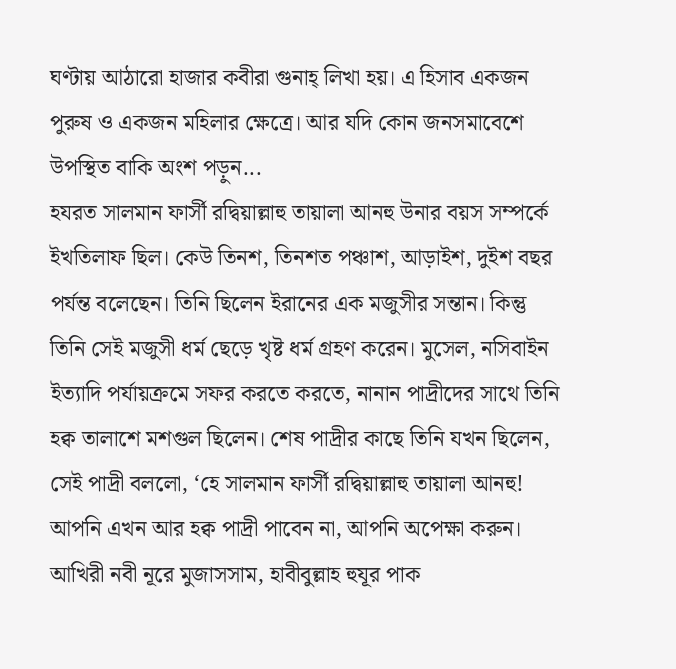ঘণ্টায় আঠারো হাজার কবীরা গুনাহ্ লিখা হয়। এ হিসাব একজন পুরুষ ও একজন মহিলার ক্ষেত্রে। আর যদি কোন জনসমাবেশে উপস্থিত বাকি অংশ পড়ুন...
হযরত সালমান ফার্সী রদ্বিয়াল্লাহু তায়ালা আনহু উনার বয়স সম্পর্কে ইখতিলাফ ছিল। কেউ তিনশ, তিনশত পঞ্চাশ, আড়াইশ, দুইশ বছর পর্যন্ত বলেছেন। তিনি ছিলেন ইরানের এক মজুসীর সন্তান। কিন্তু তিনি সেই মজুসী ধর্ম ছেড়ে খৃষ্ট ধর্ম গ্রহণ করেন। মুসেল, নসিবাইন ইত্যাদি পর্যায়ক্রমে সফর করতে করতে, নানান পাদ্রীদের সাথে তিনি হক্ব তালাশে মশগুল ছিলেন। শেষ পাদ্রীর কাছে তিনি যখন ছিলেন, সেই পাদ্রী বললো, ‘হে সালমান ফার্সী রদ্বিয়াল্লাহু তায়ালা আনহু! আপনি এখন আর হক্ব পাদ্রী পাবেন না, আপনি অপেক্ষা করুন। আখিরী নবী নূরে মুজাসসাম, হাবীবুল্লাহ হুযূর পাক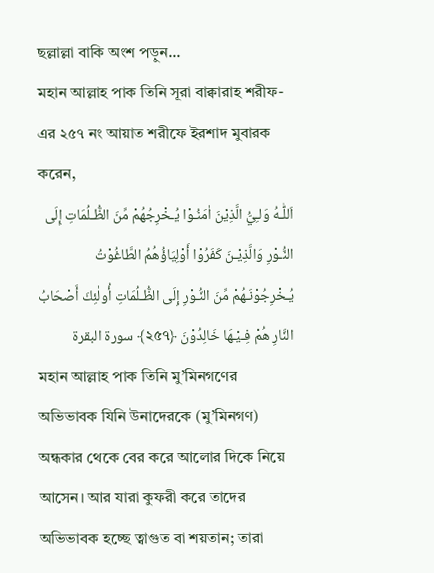ছল্লাল্লা বাকি অংশ পড়ুন...
মহান আল্লাহ পাক তিনি সূরা বাক্বারাহ শরীফ-এর ২৫৭ নং আয়াত শরীফে ইরশাদ মুবারক করেন,
اَللّٰـهُ وَلـِيُّ الَّذِيْنَ اٰمَنُـوْا يُـخْرِجُهُمْ مِّنَ الظُّـلُمَاتِ إِلَى النُّـوْرِ وَالَّذِيْـنَ كَفَرُوْا أَوْلِيَاؤُهُمُ الطَّاغُوْتُ يُـخْرِجُوْنَـهُمْ مِّنَ النُّـوْرِ إِلَى الظُّـلُمَاتِ أُولٰئِكَ أَصْحَابُ النَّارِ هُمْ فِـيْـهَا خَالِدُوْنَ ﴿২৫৭﴾ سورة البقرة
মহান আল্লাহ পাক তিনি মু’মিনগণের অভিভাবক যিনি উনাদেরকে (মু’মিনগণ) অন্ধকার থেকে বের করে আলোর দিকে নিয়ে আসেন। আর যারা কুফরী করে তাদের অভিভাবক হচ্ছে ত্বাগুত বা শয়তান; তারা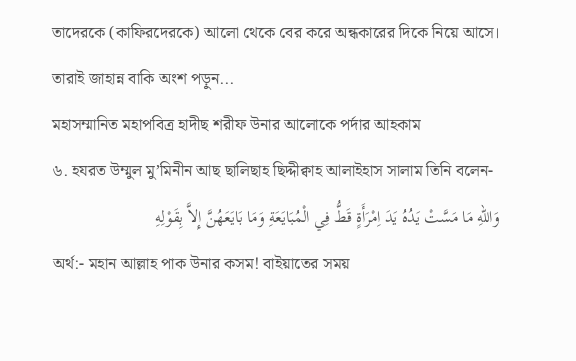তাদেরকে (কাফিরদেরকে) আলো থেকে বের করে অন্ধকারের দিকে নিয়ে আসে। তারাই জাহান্ন বাকি অংশ পড়ুন...
মহাসম্মানিত মহাপবিত্র হাদীছ শরীফ উনার আলোকে পর্দার আহকাম
৬. হযরত উম্মুল মু’মিনীন আছ ছালিছাহ ছিদ্দীক্বাহ আলাইহাস সালাম তিনি বলেন-
وَاللهِ مَا مَسَّتْ يَدُهُ يَدَ اِمْرَأَةٍ قَطُّ فِي الْمُبَايَعَةِ وَمَا بَايَعَهُنَّ إِلاَّ بِقَوْلِهِ
অর্থ:- মহান আল্লাহ পাক উনার কসম! বাইয়াতের সময়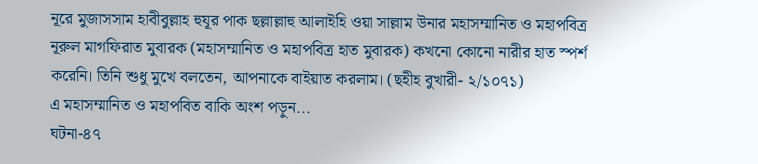নূরে মুজাসসাম হাবীবুল্লাহ হুযূর পাক ছল্লাল্লাহু আলাইহি ওয়া সাল্লাম উনার মহাসম্মানিত ও মহাপবিত্র নূরুল মাগফিরাত মুবারক (মহাসম্মানিত ও মহাপবিত্র হাত মুবারক) কখনো কোনো নারীর হাত স্পর্শ করেনি। তিনি শুধু মুখে বলতেন, আপনাকে বাইয়াত করলাম। (ছহীহ বুখারী- ২/১০৭১)
এ মহাসম্মানিত ও মহাপবিত বাকি অংশ পড়ুন...
ঘটনা-৪৭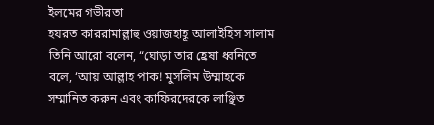ইলমের গভীরতা
হযরত কাররামাল্লাহু ওয়াজহাহূ আলাইহিস সালাম তিনি আরো বলেন, “ঘোড়া তার হ্রেষা ধ্বনিতে বলে, ‘আয় আল্লাহ পাক! মুসলিম উম্মাহকে সম্মানিত করুন এবং কাফিরদেরকে লাঞ্ছিত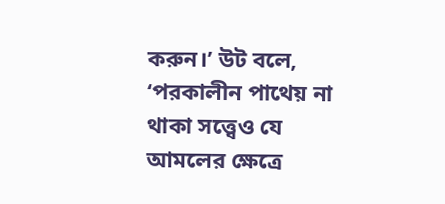করুন।’ উট বলে, ‘পরকালীন পাথেয় না থাকা সত্ত্বেও যে আমলের ক্ষেত্রে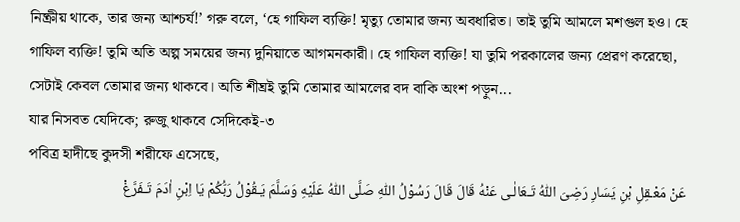নিষ্ক্রীয় থাকে, তার জন্য আশ্চর্য!’ গরু বলে, ‘হে গাফিল ব্যক্তি! মৃত্যু তোমার জন্য অবধারিত। তাই তুমি আমলে মশগুল হও। হে গাফিল ব্যক্তি! তুমি অতি অল্প সময়ের জন্য দুনিয়াতে আগমনকারী। হে গাফিল ব্যক্তি! যা তুমি পরকালের জন্য প্রেরণ করেছো, সেটাই কেবল তোমার জন্য থাকবে। অতি শীঘ্রই তুমি তোমার আমলের বদ বাকি অংশ পড়ুন...
যার নিসবত যেদিকে; রুজু থাকবে সেদিকেই-৩
পবিত্র হাদীছে কুদসী শরীফে এসেছে,
عَنْ مَعْـقِلِ بْنِ يَسَارِ رَضِىَ اللّٰهُ تَـعَالٰـى عَنْهُ قَالَ قَالَ رَسُوْلُ اللّٰهِ صَلَّى اللّٰهُ عَلَيْهِ وَسَلَّمَ يَـقُوْلُ رَبُّكُمْ يَا اِبْنِ اٰدَمَ تَـفَرَّغْ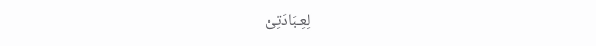لِعِـبَادَتِىْ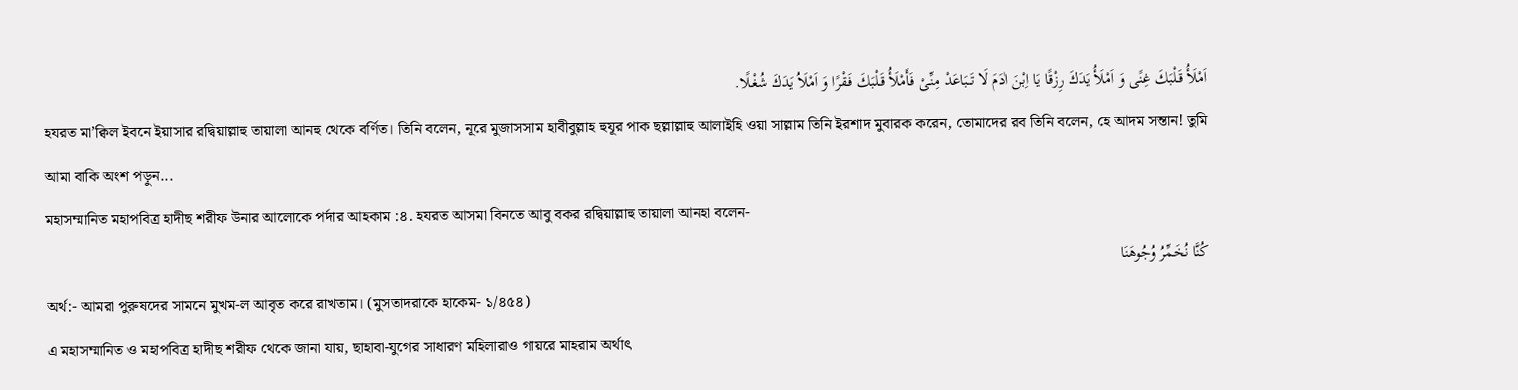اَمْلَأُ قَـلْبَكَ غِنًى وَ اَمْلَأُ يَدَكَ رِزْقًا يَا اِبْنَ اٰدَمَ لَا تَــبَاعَدْ مِنِّـىْ فَأَمْلَأُ قَـلْبَكَ فَـقْرًا وَ اَمْلَاُ يَدَكَ شُغْـلًا.
হযরত মা’ক্বিল ইবনে ইয়াসার রদ্বিয়াল্লাহু তায়ালা আনহু থেকে বর্ণিত। তিনি বলেন, নূরে মুজাসসাম হাবীবুল্লাহ হুযূর পাক ছল্লাল্লাহু আলাইহি ওয়া সাল্লাম তিনি ইরশাদ মুবারক করেন, তোমাদের রব তিনি বলেন, হে আদম সন্তান! তুমি আমা বাকি অংশ পড়ুন...
মহাসম্মানিত মহাপবিত্র হাদীছ শরীফ উনার আলোকে পর্দার আহকাম :৪. হযরত আসমা বিনতে আবু বকর রদ্বিয়াল্লাহু তায়ালা আনহা বলেন-
كُنَّا نُخَمِّرُ وُجُوهَنَا
অর্থ:- আমরা পুরুষদের সামনে মুখম-ল আবৃত করে রাখতাম। (মুসতাদরাকে হাকেম- ১/৪৫৪)
এ মহাসম্মানিত ও মহাপবিত্র হাদীছ শরীফ থেকে জানা যায়, ছাহাবা-যুগের সাধারণ মহিলারাও গায়রে মাহরাম অর্থাৎ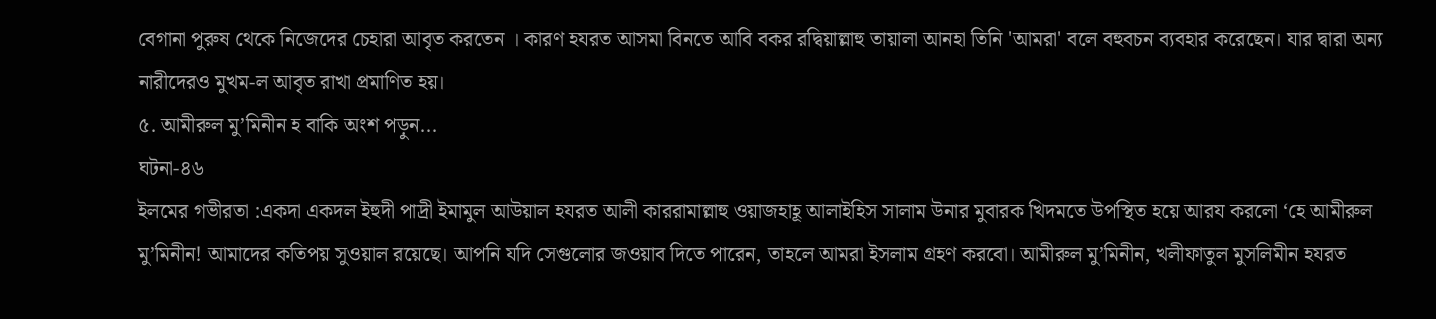বেগানা পুরুষ থেকে নিজেদের চেহারা আবৃত করতেন । কারণ হযরত আসমা বিনতে আবি বকর রদ্বিয়াল্লাহু তায়ালা আনহা তিনি 'আমরা' বলে বহুবচন ব্যবহার করেছেন। যার দ্বারা অন্য নারীদেরও মুখম-ল আবৃত রাখা প্রমাণিত হয়।
৫. আমীরুল মু’মিনীন হ বাকি অংশ পড়ুন...
ঘটনা-৪৬
ইলমের গভীরতা :একদা একদল ইহুদী পাদ্রী ইমামুল আউয়াল হযরত আলী কাররামাল্লাহু ওয়াজহাহূ আলাইহিস সালাম উনার মুবারক খিদমতে উপস্থিত হয়ে আরয করলো ‘হে আমীরুল মু’মিনীন! আমাদের কতিপয় সুওয়াল রয়েছে। আপনি যদি সেগুলোর জওয়াব দিতে পারেন, তাহলে আমরা ইসলাম গ্রহণ করবো। আমীরুল মু’মিনীন, খলীফাতুল মুসলিমীন হযরত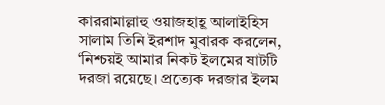কাররামাল্লাহু ওয়াজহাহূ আলাইহিস সালাম তিনি ইরশাদ মুবারক করলেন, ‘নিশ্চয়ই আমার নিকট ইলমের ষাটটি দরজা রয়েছে। প্রত্যেক দরজার ইলম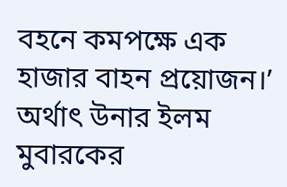বহনে কমপক্ষে এক হাজার বাহন প্রয়োজন।’ অর্থাৎ উনার ইলম মুবারকের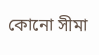কোনো সীমা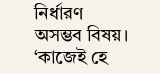নির্ধারণ অসম্ভব বিষয়। ‘কাজেই হে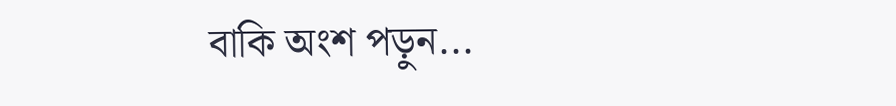বাকি অংশ পড়ুন...